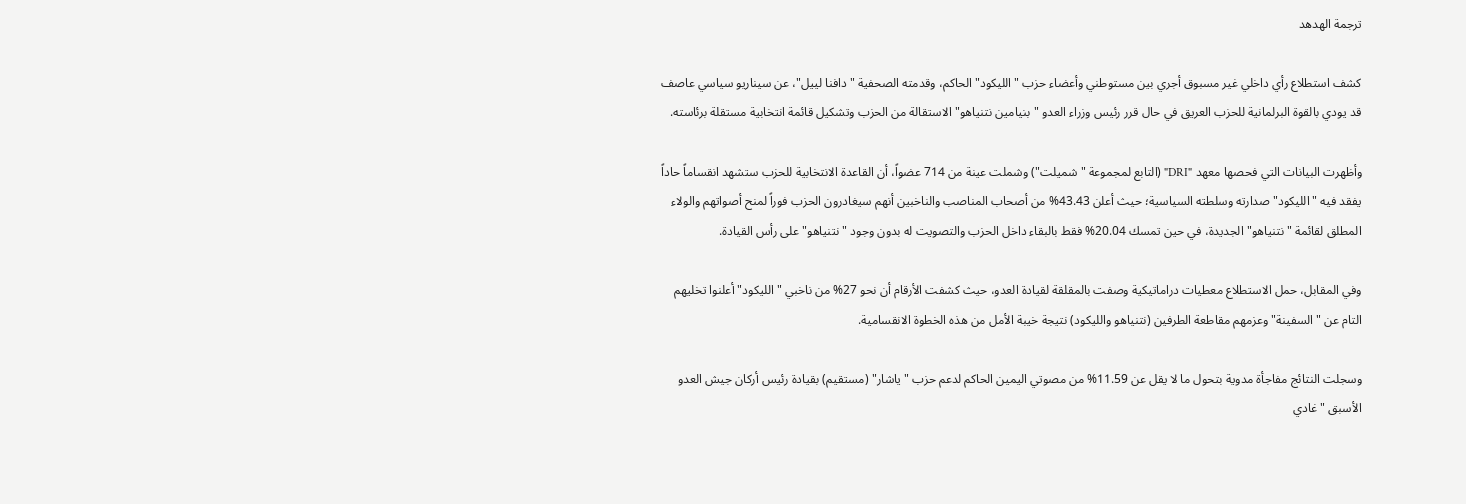ترجمة الهدهد

كشف استطلاع رأي داخلي غير مسبوق أجري بين مستوطني وأعضاء حزب "الليكود" الحاكم، وقدمته الصحفية "دافنا لييل"، عن سيناريو سياسي عاصف قد يودي بالقوة البرلمانية للحزب العريق في حال قرر رئيس وزراء العدو "بنيامين نتنياهو" الاستقالة من الحزب وتشكيل قائمة انتخابية مستقلة برئاسته.

وأظهرت البيانات التي فحصها معهد "DRI" (التابع لمجموعة "شميلت") وشملت عينة من 714 عضواً، أن القاعدة الانتخابية للحزب ستشهد انقساماً حاداً يفقد فيه "الليكود" صدارته وسلطته السياسية؛ حيث أعلن 43.43% من أصحاب المناصب والناخبين أنهم سيغادرون الحزب فوراً لمنح أصواتهم والولاء المطلق لقائمة "نتنياهو" الجديدة، في حين تمسك 20.04% فقط بالبقاء داخل الحزب والتصويت له بدون وجود "نتنياهو" على رأس القيادة.

وفي المقابل، حمل الاستطلاع معطيات دراماتيكية وصفت بالمقلقة لقيادة العدو، حيث كشفت الأرقام أن نحو 27% من ناخبي "الليكود" أعلنوا تخليهم التام عن "السفينة" وعزمهم مقاطعة الطرفين (نتنياهو والليكود) نتيجة خيبة الأمل من هذه الخطوة الانقسامية.

وسجلت النتائج مفاجأة مدوية بتحول ما لا يقل عن 11.59% من مصوتي اليمين الحاكم لدعم حزب "ياشار" (مستقيم) بقيادة رئيس أركان جيش العدو الأسبق "غادي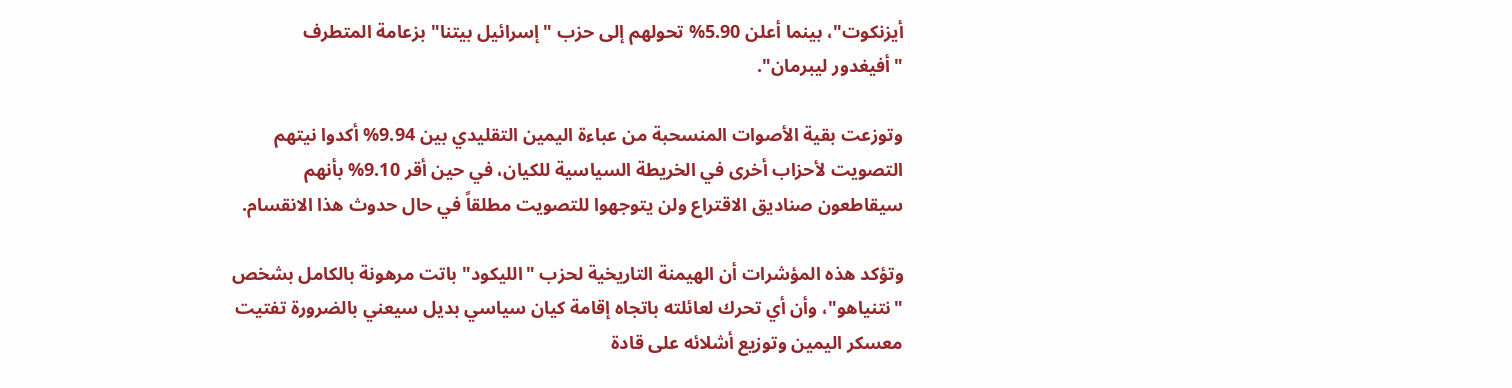أيزنكوت"، بينما أعلن 5.90% تحولهم إلى حزب "إسرائيل بيتنا" بزعامة المتطرف "أفيغدور ليبرمان".

وتوزعت بقية الأصوات المنسحبة من عباءة اليمين التقليدي بين 9.94% أكدوا نيتهم التصويت لأحزاب أخرى في الخريطة السياسية للكيان، في حين أقر 9.10% بأنهم سيقاطعون صناديق الاقتراع ولن يتوجهوا للتصويت مطلقاً في حال حدوث هذا الانقسام.

وتؤكد هذه المؤشرات أن الهيمنة التاريخية لحزب "الليكود" باتت مرهونة بالكامل بشخص "نتنياهو"، وأن أي تحرك لعائلته باتجاه إقامة كيان سياسي بديل سيعني بالضرورة تفتيت معسكر اليمين وتوزيع أشلائه على قادة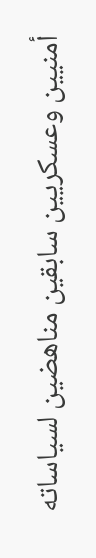أمنيين وعسكريين سابقين مناهضين لسياساته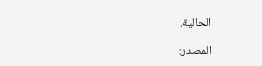الحالية.

المصدر: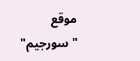موقع "سورجيم"